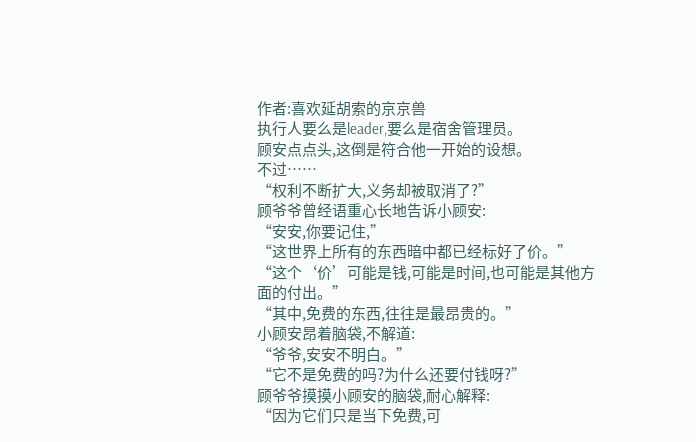作者:喜欢延胡索的京京兽
执行人要么是leader,要么是宿舍管理员。
顾安点点头,这倒是符合他一开始的设想。
不过……
“权利不断扩大,义务却被取消了?”
顾爷爷曾经语重心长地告诉小顾安:
“安安,你要记住,”
“这世界上所有的东西暗中都已经标好了价。”
“这个‘价’可能是钱,可能是时间,也可能是其他方面的付出。”
“其中,免费的东西,往往是最昂贵的。”
小顾安昂着脑袋,不解道:
“爷爷,安安不明白。”
“它不是免费的吗?为什么还要付钱呀?”
顾爷爷摸摸小顾安的脑袋,耐心解释:
“因为它们只是当下免费,可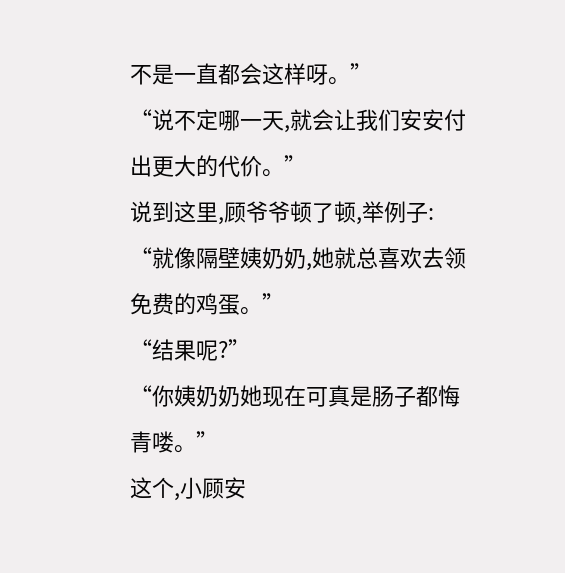不是一直都会这样呀。”
“说不定哪一天,就会让我们安安付出更大的代价。”
说到这里,顾爷爷顿了顿,举例子:
“就像隔壁姨奶奶,她就总喜欢去领免费的鸡蛋。”
“结果呢?”
“你姨奶奶她现在可真是肠子都悔青喽。”
这个,小顾安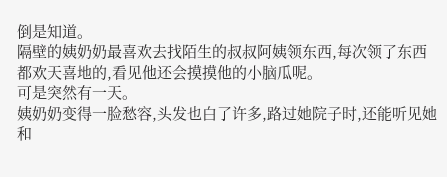倒是知道。
隔壁的姨奶奶最喜欢去找陌生的叔叔阿姨领东西,每次领了东西都欢天喜地的,看见他还会摸摸他的小脑瓜呢。
可是突然有一天。
姨奶奶变得一脸愁容,头发也白了许多,路过她院子时,还能听见她和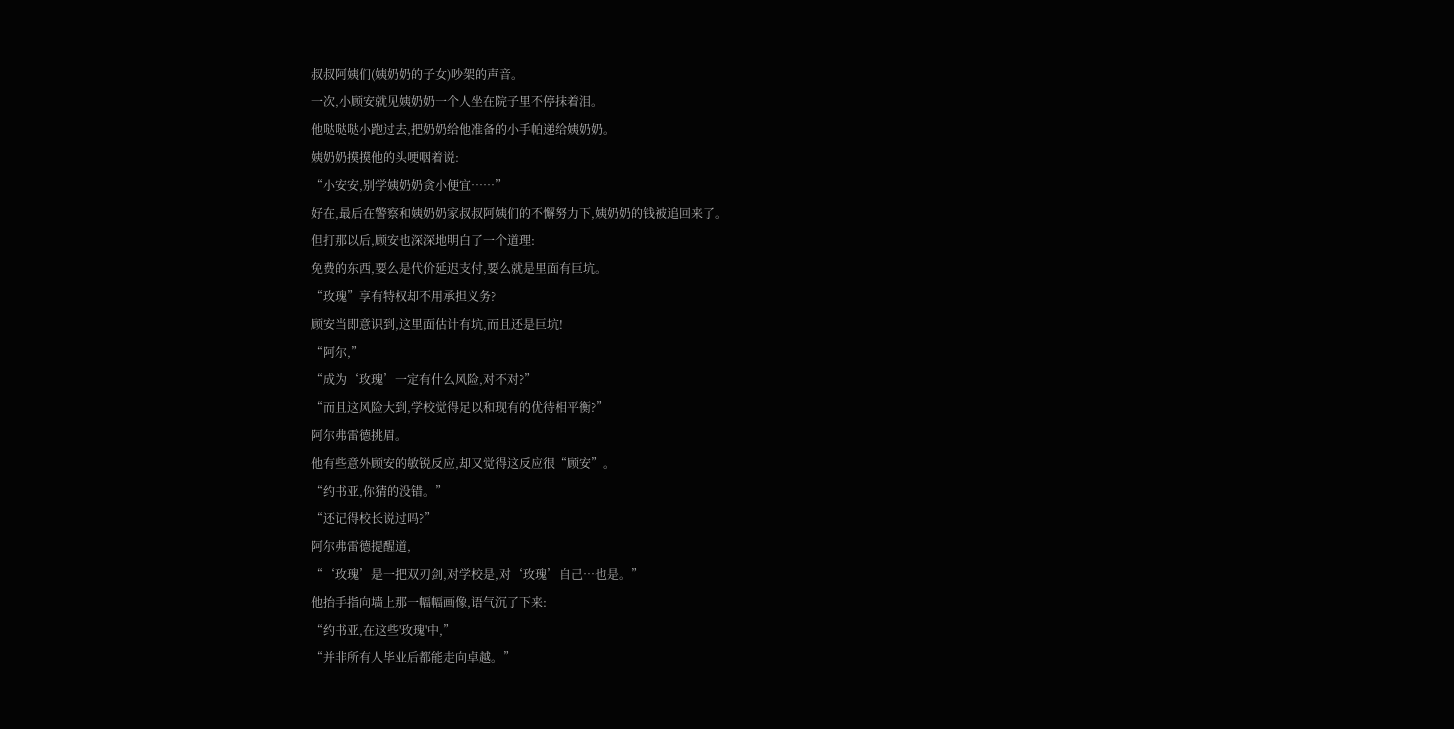叔叔阿姨们(姨奶奶的子女)吵架的声音。
一次,小顾安就见姨奶奶一个人坐在院子里不停抹着泪。
他哒哒哒小跑过去,把奶奶给他准备的小手帕递给姨奶奶。
姨奶奶摸摸他的头哽咽着说:
“小安安,别学姨奶奶贪小便宜……”
好在,最后在警察和姨奶奶家叔叔阿姨们的不懈努力下,姨奶奶的钱被追回来了。
但打那以后,顾安也深深地明白了一个道理:
免费的东西,要么是代价延迟支付,要么就是里面有巨坑。
“玫瑰”享有特权却不用承担义务?
顾安当即意识到,这里面估计有坑,而且还是巨坑!
“阿尔,”
“成为‘玫瑰’一定有什么风险,对不对?”
“而且这风险大到,学校觉得足以和现有的优待相平衡?”
阿尔弗雷德挑眉。
他有些意外顾安的敏锐反应,却又觉得这反应很“顾安”。
“约书亚,你猜的没错。”
“还记得校长说过吗?”
阿尔弗雷德提醒道,
“‘玫瑰’是一把双刃剑,对学校是,对‘玫瑰’自己…也是。”
他抬手指向墙上那一幅幅画像,语气沉了下来:
“约书亚,在这些'玫瑰'中,”
“并非所有人毕业后都能走向卓越。”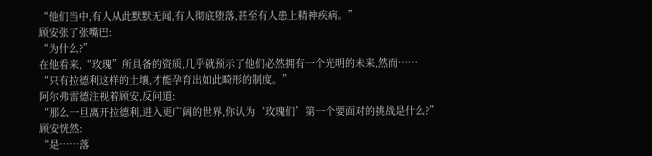“他们当中,有人从此默默无闻,有人彻底堕落,甚至有人患上精神疾病。”
顾安张了张嘴巴:
“为什么?”
在他看来,“玫瑰”所具备的资质,几乎就预示了他们必然拥有一个光明的未来,然而……
“只有拉德利这样的土壤,才能孕育出如此畸形的制度。”
阿尔弗雷德注视着顾安,反问道:
“那么一旦离开拉德利,进入更广阔的世界,你认为‘玫瑰们’第一个要面对的挑战是什么?”
顾安恍然:
“是……落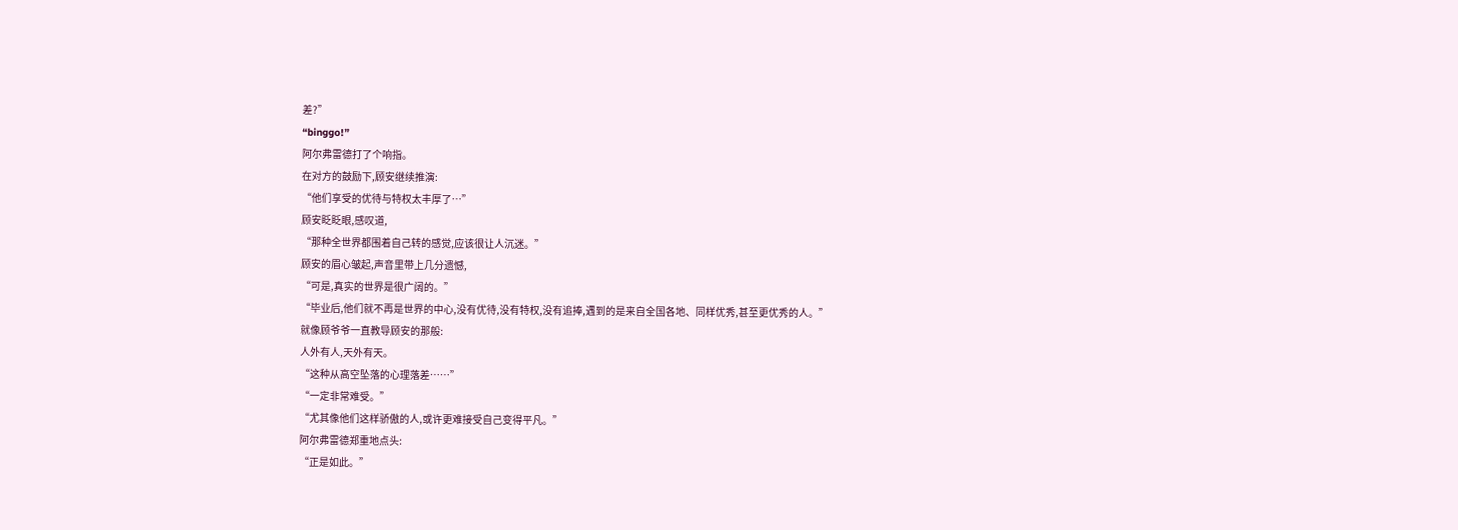差?”
“binggo!”
阿尔弗雷德打了个响指。
在对方的鼓励下,顾安继续推演:
“他们享受的优待与特权太丰厚了…”
顾安眨眨眼,感叹道,
“那种全世界都围着自己转的感觉,应该很让人沉迷。”
顾安的眉心皱起,声音里带上几分遗憾,
“可是,真实的世界是很广阔的。”
“毕业后,他们就不再是世界的中心,没有优待,没有特权,没有追捧,遇到的是来自全国各地、同样优秀,甚至更优秀的人。”
就像顾爷爷一直教导顾安的那般:
人外有人,天外有天。
“这种从高空坠落的心理落差……”
“一定非常难受。”
“尤其像他们这样骄傲的人,或许更难接受自己变得平凡。”
阿尔弗雷德郑重地点头:
“正是如此。”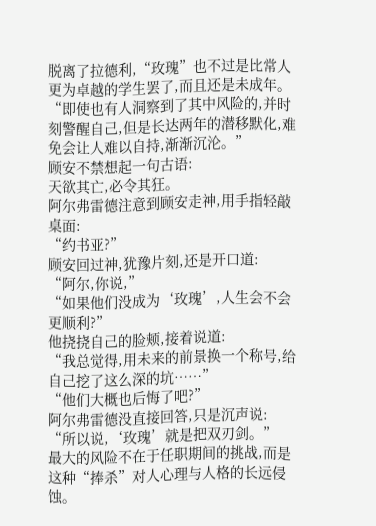脱离了拉德利,“玫瑰”也不过是比常人更为卓越的学生罢了,而且还是未成年。
“即使也有人洞察到了其中风险的,并时刻警醒自己,但是长达两年的潜移默化,难免会让人难以自持,渐渐沉沦。”
顾安不禁想起一句古语:
天欲其亡,必令其狂。
阿尔弗雷德注意到顾安走神,用手指轻敲桌面:
“约书亚?”
顾安回过神,犹豫片刻,还是开口道:
“阿尔,你说,”
“如果他们没成为‘玫瑰’,人生会不会更顺利?”
他挠挠自己的脸颊,接着说道:
“我总觉得,用未来的前景换一个称号,给自己挖了这么深的坑……”
“他们大概也后悔了吧?”
阿尔弗雷德没直接回答,只是沉声说:
“所以说,‘玫瑰’就是把双刃剑。”
最大的风险不在于任职期间的挑战,而是这种“捧杀”对人心理与人格的长远侵蚀。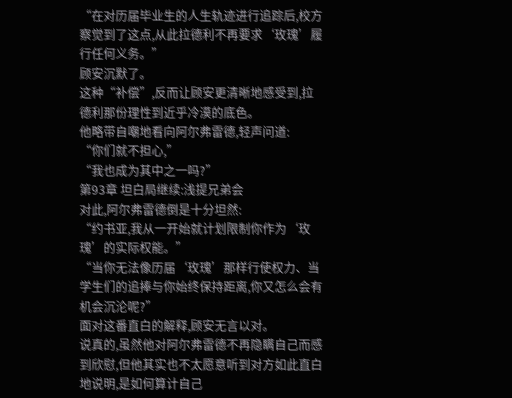“在对历届毕业生的人生轨迹进行追踪后,校方察觉到了这点,从此拉德利不再要求‘玫瑰’履行任何义务。”
顾安沉默了。
这种“补偿”,反而让顾安更清晰地感受到,拉德利那份理性到近乎冷漠的底色。
他略带自嘲地看向阿尔弗雷德,轻声问道:
“你们就不担心,”
“我也成为其中之一吗?”
第93章 坦白局继续:浅提兄弟会
对此,阿尔弗雷德倒是十分坦然:
“约书亚,我从一开始就计划限制你作为‘玫瑰’的实际权能。”
“当你无法像历届‘玫瑰’那样行使权力、当学生们的追捧与你始终保持距离,你又怎么会有机会沉沦呢?”
面对这番直白的解释,顾安无言以对。
说真的,虽然他对阿尔弗雷德不再隐瞒自己而感到欣慰,但他其实也不太愿意听到对方如此直白地说明,是如何算计自己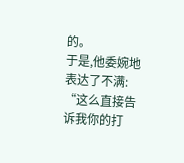的。
于是,他委婉地表达了不满:
“这么直接告诉我你的打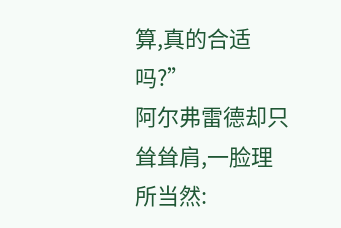算,真的合适吗?”
阿尔弗雷德却只耸耸肩,一脸理所当然: